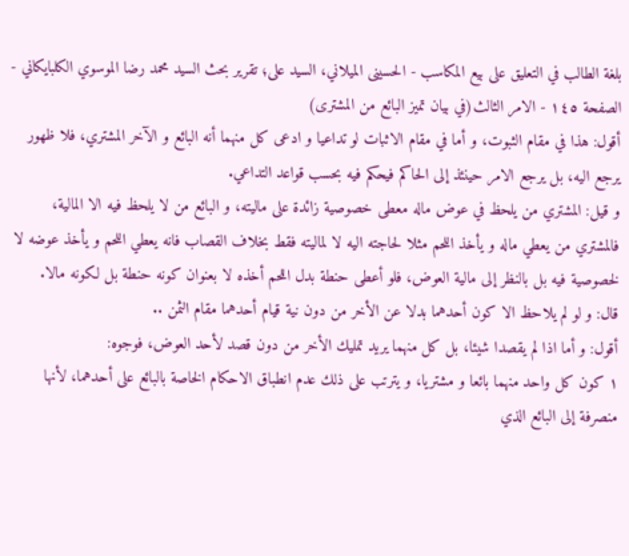بلغة الطالب في التعليق على بيع المكاسب - الحسينى الميلاني، السيد على؛ تقرير بحث السيد محمد رضا الموسوي الكلبايكاني - الصفحة ١٤٥ - الامر الثالث(في بيان تميز البائع من المشترى)
أقول: هذا في مقام الثبوت، و أما في مقام الاثبات لو تداعيا و ادعى كل منهما أنه البائع و الآخر المشتري، فلا ظهور يرجع اليه، بل يرجع الامر حينئذ إلى الحاكم فيحكم فيه بحسب قواعد التداعي.
و قيل: المشتري من يلحظ في عوض ماله معطى خصوصية زائدة على ماليته، و البائع من لا يلحظ فيه الا المالية، فالمشتري من يعطي ماله و يأخذ اللحم مثلا لحاجته اليه لا لماليته فقط بخلاف القصاب فانه يعطي اللحم و يأخذ عوضه لا لخصوصية فيه بل بالنظر إلى مالية العوض، فلو أعطى حنطة بدل اللحم أخذه لا بعنوان كونه حنطة بل لكونه مالا.
قال: و لو لم يلاحظ الا كون أحدهما بدلا عن الأخر من دون نية قيام أحدهما مقام الثمن ..
أقول: و أما اذا لم يقصدا شيئا، بل كل منهما يريد تمليك الأخر من دون قصد لأحد العوض، فوجوه:
١ كون كل واحد منهما بائعا و مشتريا، و يترتب على ذلك عدم انطباق الاحكام الخاصة بالبائع على أحدهما، لأنها منصرفة إلى البائع الذي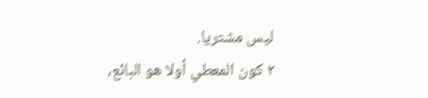ليس مشتريا.
٢ كون المعطي أولا هو البائع،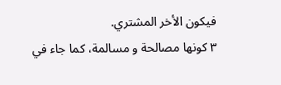فيكون الأخر المشتري.
٣ كونها مصالحة و مسالمة، كما جاء في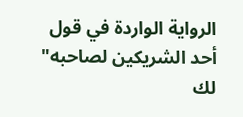الرواية الواردة في قول أحد الشريكين لصاحبه" لك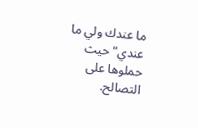ما عندك ولي ما عندي" حيث حملوها على التصالح.